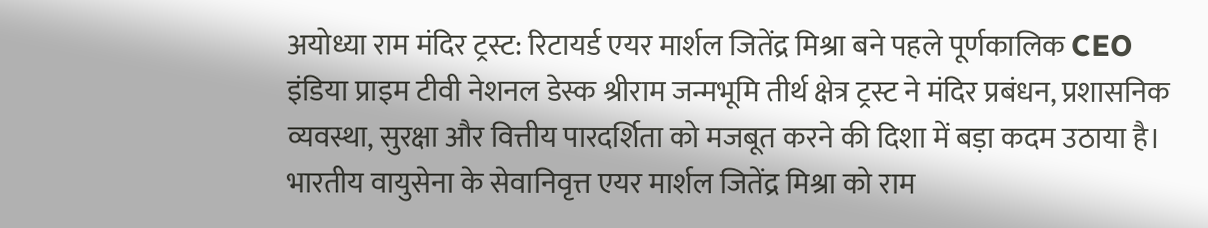अयोध्या राम मंदिर ट्रस्ट: रिटायर्ड एयर मार्शल जितेंद्र मिश्रा बने पहले पूर्णकालिक CEO
इंडिया प्राइम टीवी नेशनल डेस्क श्रीराम जन्मभूमि तीर्थ क्षेत्र ट्रस्ट ने मंदिर प्रबंधन, प्रशासनिक व्यवस्था, सुरक्षा और वित्तीय पारदर्शिता को मजबूत करने की दिशा में बड़ा कदम उठाया है। भारतीय वायुसेना के सेवानिवृत्त एयर मार्शल जितेंद्र मिश्रा को राम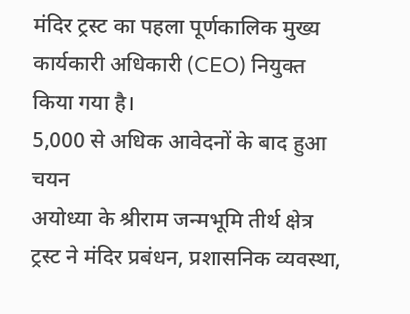मंदिर ट्रस्ट का पहला पूर्णकालिक मुख्य कार्यकारी अधिकारी (CEO) नियुक्त किया गया है।
5,000 से अधिक आवेदनों के बाद हुआ चयन
अयोध्या के श्रीराम जन्मभूमि तीर्थ क्षेत्र ट्रस्ट ने मंदिर प्रबंधन, प्रशासनिक व्यवस्था,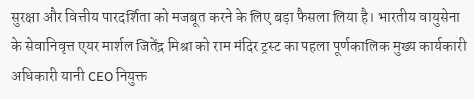सुरक्षा और वित्तीय पारदर्शिता को मजबूत करने के लिए बड़ा फैसला लिया है। भारतीय वायुसेना के सेवानिवृत्त एयर मार्शल जितेंद्र मिश्रा को राम मंदिर ट्रस्ट का पहला पूर्णकालिक मुख्य कार्यकारी अधिकारी यानी CEO नियुक्त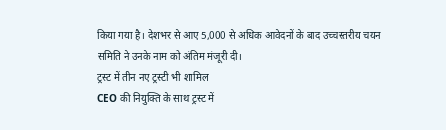किया गया है। देशभर से आए 5,000 से अधिक आवेदनों के बाद उच्चस्तरीय चयन समिति ने उनके नाम को अंतिम मंजूरी दी।
ट्रस्ट में तीन नए ट्रस्टी भी शामिल
CEO की नियुक्ति के साथ ट्रस्ट में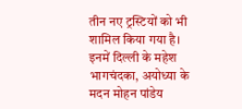तीन नए ट्रस्टियों को भी शामिल किया गया है। इनमें दिल्ली के महेश भागचंदका, अयोध्या के मदन मोहन पांडेय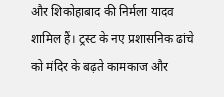और शिकोहाबाद की निर्मला यादव शामिल हैं। ट्रस्ट के नए प्रशासनिक ढांचे को मंदिर के बढ़ते कामकाज और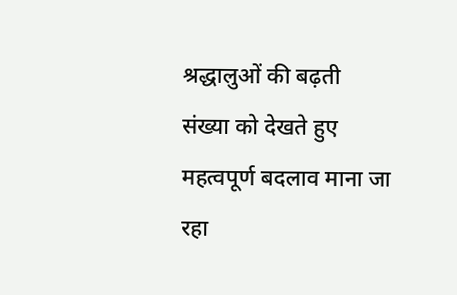श्रद्धालुओं की बढ़ती संख्या को देखते हुए महत्वपूर्ण बदलाव माना जा रहा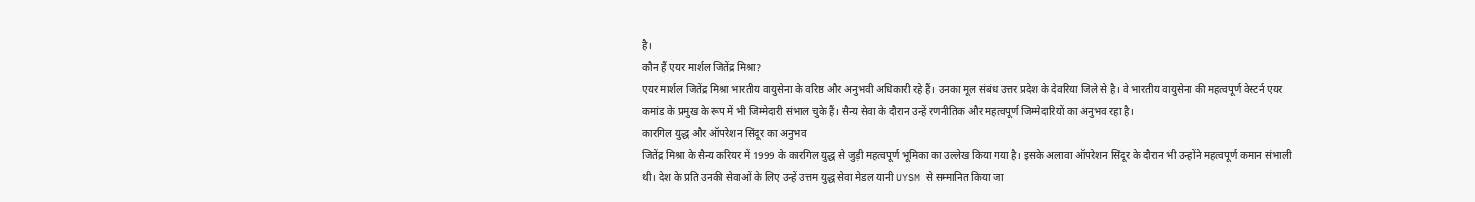है।
कौन हैं एयर मार्शल जितेंद्र मिश्रा?
एयर मार्शल जितेंद्र मिश्रा भारतीय वायुसेना के वरिष्ठ और अनुभवी अधिकारी रहे हैं। उनका मूल संबंध उत्तर प्रदेश के देवरिया जिले से है। वे भारतीय वायुसेना की महत्वपूर्ण वेस्टर्न एयर कमांड के प्रमुख के रूप में भी जिम्मेदारी संभाल चुके हैं। सैन्य सेवा के दौरान उन्हें रणनीतिक और महत्वपूर्ण जिम्मेदारियों का अनुभव रहा है।
कारगिल युद्ध और ऑपरेशन सिंदूर का अनुभव
जितेंद्र मिश्रा के सैन्य करियर में 1999 के कारगिल युद्ध से जुड़ी महत्वपूर्ण भूमिका का उल्लेख किया गया है। इसके अलावा ऑपरेशन सिंदूर के दौरान भी उन्होंने महत्वपूर्ण कमान संभाली थी। देश के प्रति उनकी सेवाओं के लिए उन्हें उत्तम युद्ध सेवा मेडल यानी UYSM से सम्मानित किया जा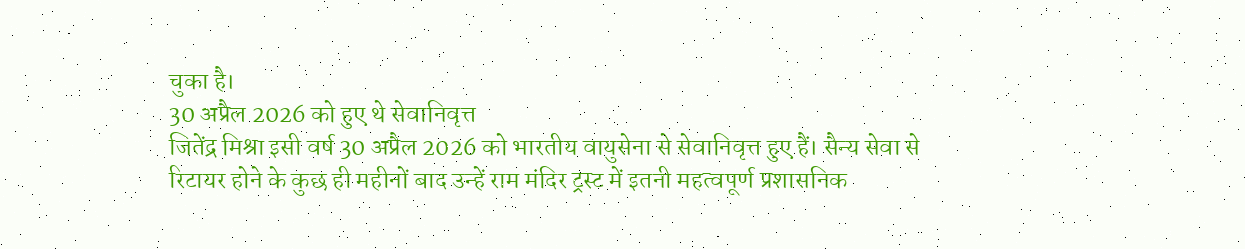चुका है।
30 अप्रैल 2026 को हुए थे सेवानिवृत्त
जितेंद्र मिश्रा इसी वर्ष 30 अप्रैल 2026 को भारतीय वायुसेना से सेवानिवृत्त हुए हैं। सैन्य सेवा से रिटायर होने के कुछ ही महीनों बाद उन्हें राम मंदिर ट्रस्ट में इतनी महत्वपूर्ण प्रशासनिक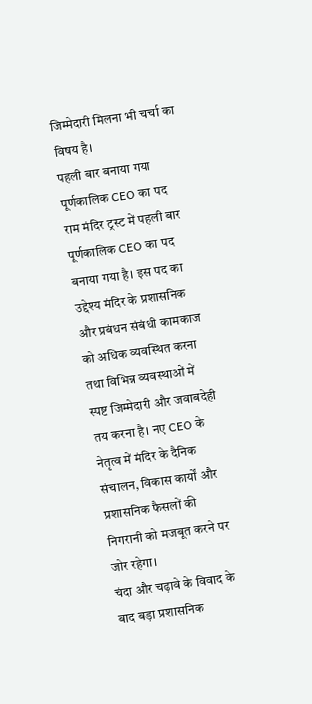जिम्मेदारी मिलना भी चर्चा का विषय है।
पहली बार बनाया गया पूर्णकालिक CEO का पद
राम मंदिर ट्रस्ट में पहली बार पूर्णकालिक CEO का पद बनाया गया है। इस पद का उद्देश्य मंदिर के प्रशासनिक और प्रबंधन संबंधी कामकाज को अधिक व्यवस्थित करना तथा विभिन्न व्यवस्थाओं में स्पष्ट जिम्मेदारी और जवाबदेही तय करना है। नए CEO के नेतृत्व में मंदिर के दैनिक संचालन, विकास कार्यों और प्रशासनिक फैसलों की निगरानी को मजबूत करने पर जोर रहेगा।
चंदा और चढ़ावे के विवाद के बाद बड़ा प्रशासनिक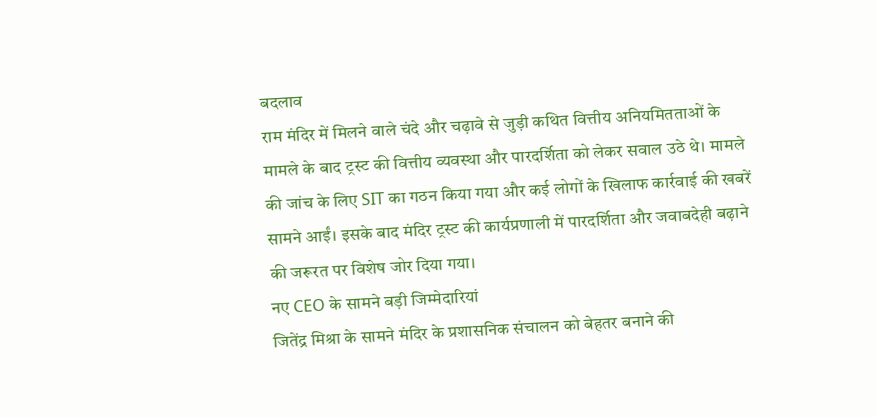बदलाव
राम मंदिर में मिलने वाले चंदे और चढ़ावे से जुड़ी कथित वित्तीय अनियमितताओं के मामले के बाद ट्रस्ट की वित्तीय व्यवस्था और पारदर्शिता को लेकर सवाल उठे थे। मामले की जांच के लिए SIT का गठन किया गया और कई लोगों के खिलाफ कार्रवाई की खबरें सामने आईं। इसके बाद मंदिर ट्रस्ट की कार्यप्रणाली में पारदर्शिता और जवाबदेही बढ़ाने की जरूरत पर विशेष जोर दिया गया।
नए CEO के सामने बड़ी जिम्मेदारियां
जितेंद्र मिश्रा के सामने मंदिर के प्रशासनिक संचालन को बेहतर बनाने की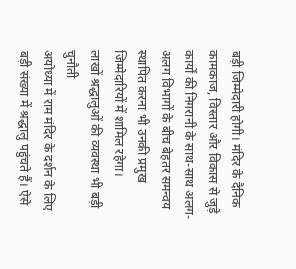बड़ी जिम्मेदारी होगी। मंदिर के दैनिक कामकाज, विस्तार और विकास से जुड़े कार्यों की निगरानी के साथ-साथ अलग-अलग विभागों के बीच बेहतर समन्वय स्थापित करना भी उनकी प्रमुख जिम्मेदारियों में शामिल रहेगा।
लाखों श्रद्धालुओं की व्यवस्था भी बड़ी चुनौती
अयोध्या में राम मंदिर के दर्शन के लिए बड़ी संख्या में श्रद्धालु पहुंचते हैं। ऐसे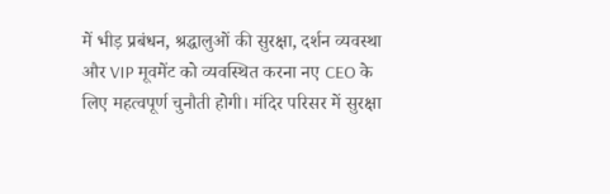में भीड़ प्रबंधन, श्रद्धालुओं की सुरक्षा, दर्शन व्यवस्था और VIP मूवमेंट को व्यवस्थित करना नए CEO के लिए महत्वपूर्ण चुनौती होगी। मंदिर परिसर में सुरक्षा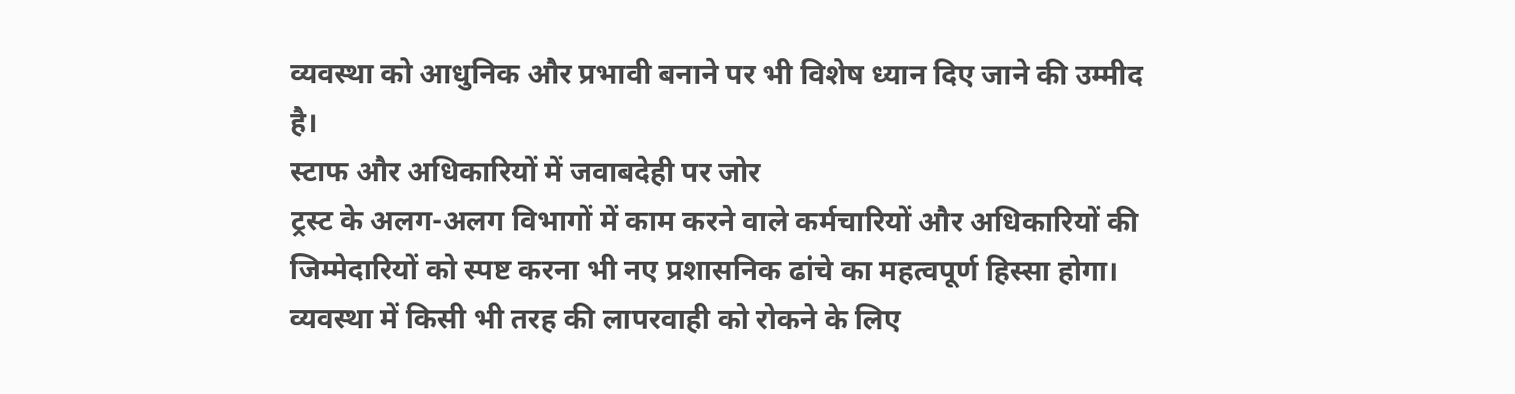व्यवस्था को आधुनिक और प्रभावी बनाने पर भी विशेष ध्यान दिए जाने की उम्मीद है।
स्टाफ और अधिकारियों में जवाबदेही पर जोर
ट्रस्ट के अलग-अलग विभागों में काम करने वाले कर्मचारियों और अधिकारियों की जिम्मेदारियों को स्पष्ट करना भी नए प्रशासनिक ढांचे का महत्वपूर्ण हिस्सा होगा। व्यवस्था में किसी भी तरह की लापरवाही को रोकने के लिए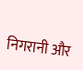निगरानी और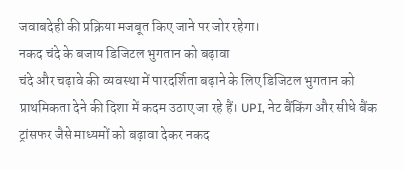जवाबदेही की प्रक्रिया मजबूत किए जाने पर जोर रहेगा।
नकद चंदे के बजाय डिजिटल भुगतान को बढ़ावा
चंदे और चढ़ावे की व्यवस्था में पारदर्शिता बढ़ाने के लिए डिजिटल भुगतान को प्राथमिकता देने की दिशा में कदम उठाए जा रहे हैं। UPI, नेट बैंकिंग और सीधे बैंक ट्रांसफर जैसे माध्यमों को बढ़ावा देकर नकद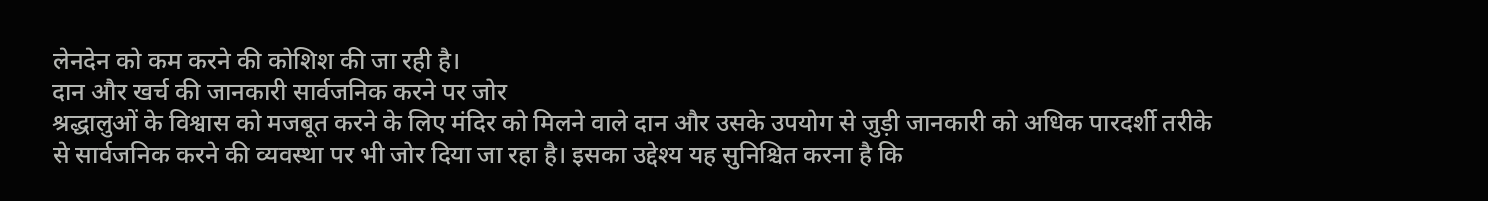लेनदेन को कम करने की कोशिश की जा रही है।
दान और खर्च की जानकारी सार्वजनिक करने पर जोर
श्रद्धालुओं के विश्वास को मजबूत करने के लिए मंदिर को मिलने वाले दान और उसके उपयोग से जुड़ी जानकारी को अधिक पारदर्शी तरीके से सार्वजनिक करने की व्यवस्था पर भी जोर दिया जा रहा है। इसका उद्देश्य यह सुनिश्चित करना है कि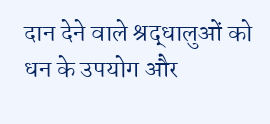दान देने वाले श्रद्धालुओं को धन के उपयोग और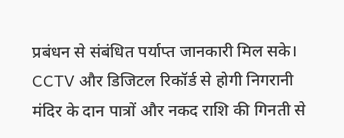प्रबंधन से संबंधित पर्याप्त जानकारी मिल सके।
CCTV और डिजिटल रिकॉर्ड से होगी निगरानी
मंदिर के दान पात्रों और नकद राशि की गिनती से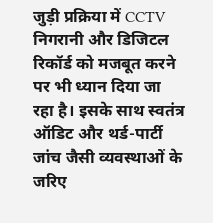जुड़ी प्रक्रिया में CCTV निगरानी और डिजिटल रिकॉर्ड को मजबूत करने पर भी ध्यान दिया जा रहा है। इसके साथ स्वतंत्र ऑडिट और थर्ड-पार्टी जांच जैसी व्यवस्थाओं के जरिए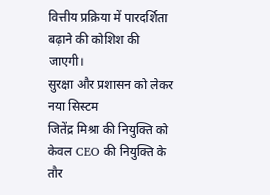वित्तीय प्रक्रिया में पारदर्शिता बढ़ाने की कोशिश की जाएगी।
सुरक्षा और प्रशासन को लेकर नया सिस्टम
जितेंद्र मिश्रा की नियुक्ति को केवल CEO की नियुक्ति के तौर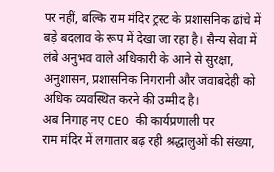पर नहीं, बल्कि राम मंदिर ट्रस्ट के प्रशासनिक ढांचे में बड़े बदलाव के रूप में देखा जा रहा है। सैन्य सेवा में लंबे अनुभव वाले अधिकारी के आने से सुरक्षा, अनुशासन, प्रशासनिक निगरानी और जवाबदेही को अधिक व्यवस्थित करने की उम्मीद है।
अब निगाह नए CEO की कार्यप्रणाली पर
राम मंदिर में लगातार बढ़ रही श्रद्धालुओं की संख्या,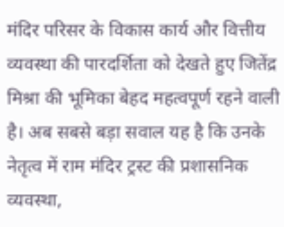मंदिर परिसर के विकास कार्य और वित्तीय व्यवस्था की पारदर्शिता को देखते हुए जितेंद्र मिश्रा की भूमिका बेहद महत्वपूर्ण रहने वाली है। अब सबसे बड़ा सवाल यह है कि उनके नेतृत्व में राम मंदिर ट्रस्ट की प्रशासनिक व्यवस्था,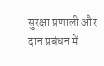सुरक्षा प्रणाली और दान प्रबंधन में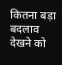कितना बड़ा बदलाव देखने को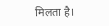मिलता है।